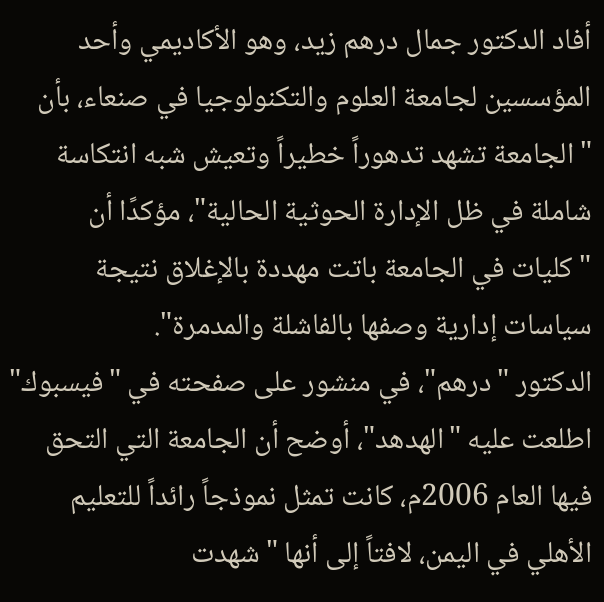أفاد الدكتور جمال درهم زيد، وهو الأكاديمي وأحد المؤسسين لجامعة العلوم والتكنولوجيا في صنعاء، بأن "الجامعة تشهد تدهوراً خطيراً وتعيش شبه انتكاسة شاملة في ظل الإدارة الحوثية الحالية"، مؤكدًا أن "كليات في الجامعة باتت مهددة بالإغلاق نتيجة سياسات إدارية وصفها بالفاشلة والمدمرة".
الدكتور "درهم"، في منشور على صفحته في "فيسبوك" اطلعت عليه "الهدهد"، أوضح أن الجامعة التي التحق فيها العام 2006م، كانت تمثل نموذجاً رائداً للتعليم الأهلي في اليمن، لافتاً إلى أنها "شهدت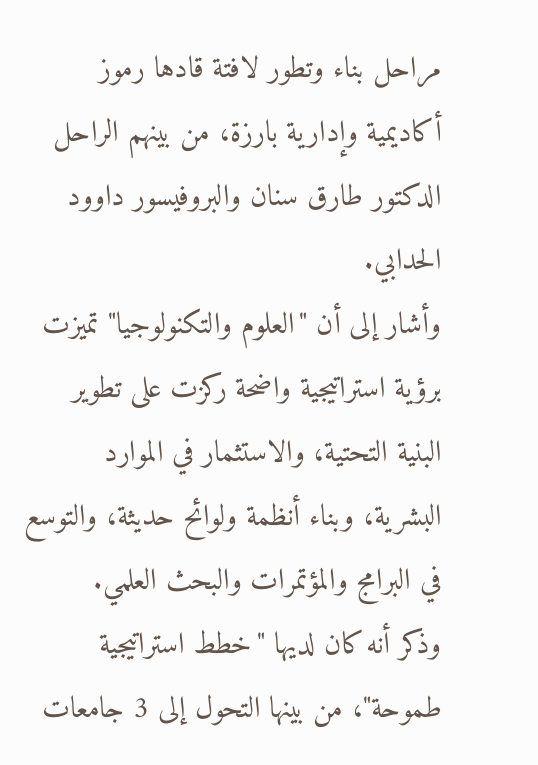مراحل بناء وتطور لافتة قادها رموز أكاديمية وإدارية بارزة، من بينهم الراحل الدكتور طارق سنان والبروفيسور داوود الحدابي.
وأشار إلى أن "العلوم والتكنولوجيا" تميزت برؤية استراتيجية واضحة ركزت على تطوير البنية التحتية، والاستثمار في الموارد البشرية، وبناء أنظمة ولوائح حديثة، والتوسع في البرامج والمؤتمرات والبحث العلمي.
وذكر أنه كان لديها "خطط استراتيجية طموحة"، من بينها التحول إلى 3 جامعات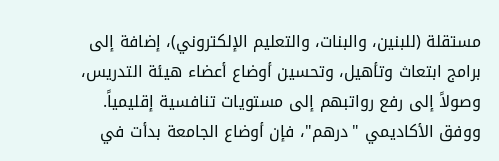مستقلة (للبنين، والبنات، والتعليم الإلكتروني)، إضافة إلى برامج ابتعاث وتأهيل، وتحسين أوضاع أعضاء هيئة التدريس، وصولاً إلى رفع رواتبهم إلى مستويات تنافسية إقليمياً.
ووفق الأكاديمي "درهم"، فإن أوضاع الجامعة بدأت في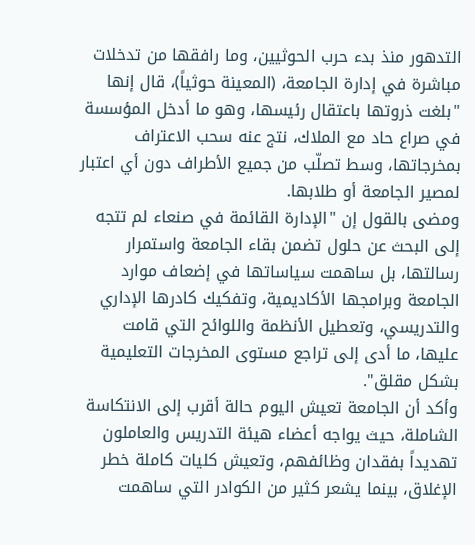التدهور منذ بدء حرب الحوثيين، وما رافقها من تدخلات مباشرة في إدارة الجامعة، (المعينة حوثياً)، قال إنها "بلغت ذروتها باعتقال رئيسها، وهو ما أدخل المؤسسة في صراع حاد مع الملاك، نتج عنه سحب الاعتراف بمخرجاتها، وسط تصلّب من جميع الأطراف دون أي اعتبار لمصير الجامعة أو طلابها.
ومضى بالقول إن "الإدارة القائمة في صنعاء لم تتجه إلى البحث عن حلول تضمن بقاء الجامعة واستمرار رسالتها، بل ساهمت سياساتها في إضعاف موارد الجامعة وبرامجها الأكاديمية، وتفكيك كادرها الإداري والتدريسي، وتعطيل الأنظمة واللوائح التي قامت عليها، ما أدى إلى تراجع مستوى المخرجات التعليمية بشكل مقلق".
وأكد أن الجامعة تعيش اليوم حالة أقرب إلى الانتكاسة الشاملة، حيث يواجه أعضاء هيئة التدريس والعاملون تهديداً بفقدان وظائفهم، وتعيش كليات كاملة خطر الإغلاق، بينما يشعر كثير من الكوادر التي ساهمت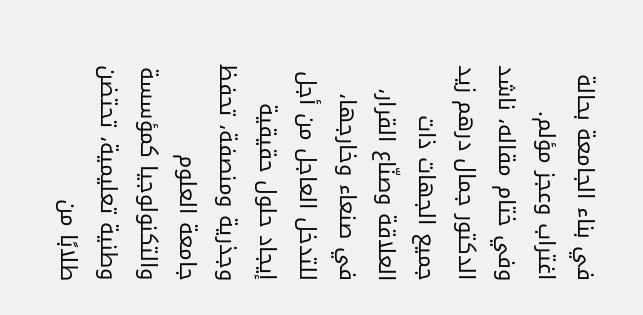في بناء الجامعة بحالة اغتراب وعجز مؤلم.
وفي ختام مقاله، ناشد الدكتور جمال درهم زيد جميع الجهات ذات العلاقة وصنّاع القرار، في صنعاء وخارجها، للتدخل العاجل من أجل إيجاد حلول حقيقية وجذرية ومنصفة، تحفظ جامعة العلوم والتكنولوجيا كمؤسسة وطنية تعليمية، تحتضن طلابًا من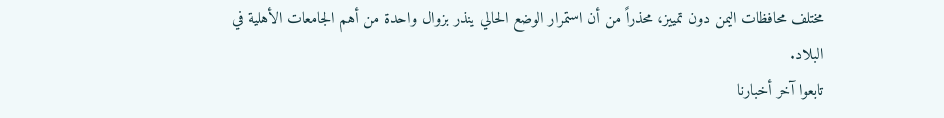مختلف محافظات اليمن دون تمييز، محذراً من أن استمرار الوضع الحالي ينذر بزوال واحدة من أهم الجامعات الأهلية في البلاد.
تابعوا آخر أخبارنا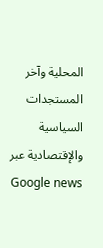المحلية وآخر المستجدات السياسية والإقتصادية عبر Google news